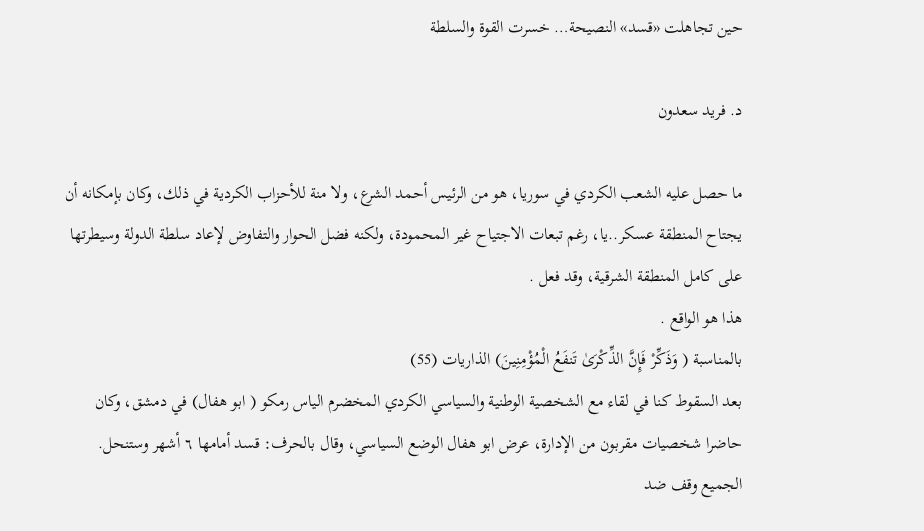حين تجاهلت «قسد» النصيحة… خسرت القوة والسلطة

د. فريد سعدون

ما حصل عليه الشعب الكردي في سوريا، هو من الرئيس أحمد الشرع، ولا منة للأحزاب الكردية في ذلك، وكان بإمكانه أن يجتاح المنطقة عسكر..يا، رغم تبعات الاجتياح غير المحمودة، ولكنه فضل الحوار والتفاوض لإعاد سلطة الدولة وسيطرتها على كامل المنطقة الشرقية، وقد فعل .
هذا هو الواقع .
بالمناسبة ( وَذَكِّرْ فَإِنَّ الذِّكْرَىٰ تَنفَعُ الْمُؤْمِنِينَ) الذاريات (55)
بعد السقوط كنا في لقاء مع الشخصية الوطنية والسياسي الكردي المخضرم الياس رمكو ( ابو هفال) في دمشق، وكان حاضرا شخصيات مقربون من الإدارة، عرض ابو هفال الوضع السياسي، وقال بالحرف: قسد أمامها ٦ أشهر وستنحل.
الجميع وقف ضد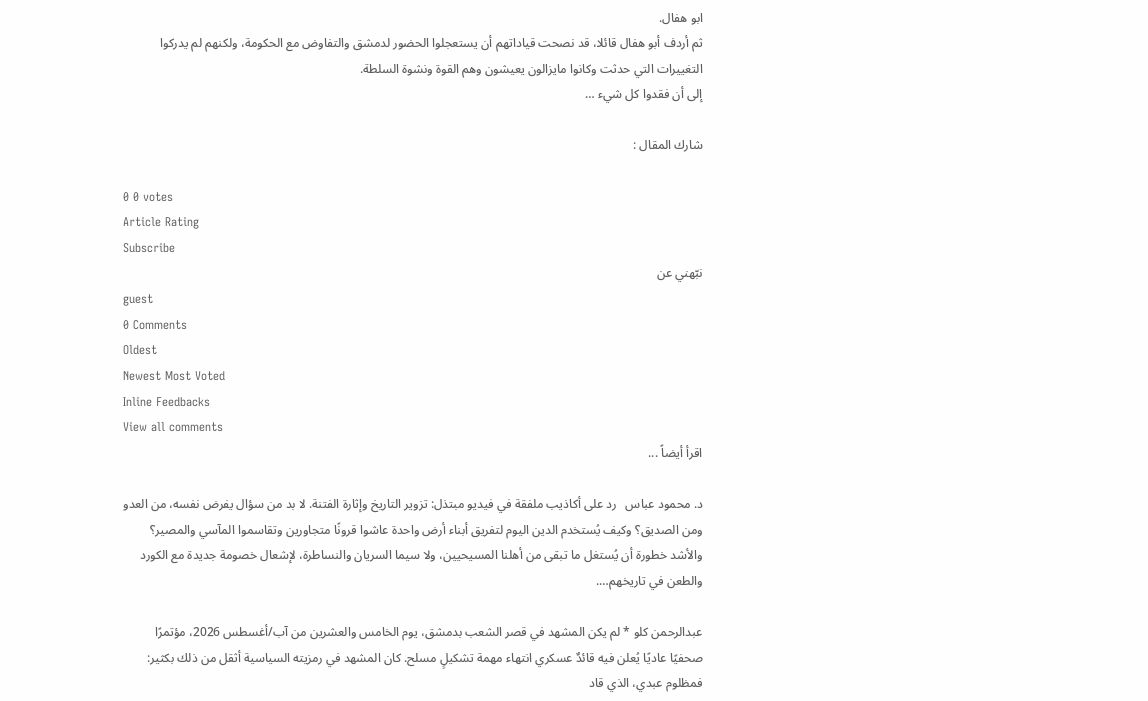ابو هفال.
ثم أردف أبو هفال قائلا، قد نصحت قياداتهم أن يستعجلوا الحضور لدمشق والتفاوض مع الحكومة، ولكنهم لم يدركوا التغييرات التي حدثت وكانوا مايزالون يعيشون وهم القوة ونشوة السلطة.
إلى أن فقدوا كل شيء …

شارك المقال :

0 0 votes
Article Rating
Subscribe
نبّهني عن
guest
0 Comments
Oldest
Newest Most Voted
Inline Feedbacks
View all comments
اقرأ أيضاً ...

د. محمود عباس   رد على أكاذيب ملفقة في فيديو مبتذل: تزوير التاريخ وإثارة الفتنة. لا بد من سؤال يفرض نفسه، من العدو ومن الصديق؟ وكيف يُستخدم الدين اليوم لتفريق أبناء أرض واحدة عاشوا قرونًا متجاورين وتقاسموا المآسي والمصير؟ والأشد خطورة أن يُستغل ما تبقى من أهلنا المسيحيين، ولا سيما السريان والنساطرة، لإشعال خصومة جديدة مع الكورد والطعن في تاريخهم….

عبدالرحمن كلو * لم يكن المشهد في قصر الشعب بدمشق، يوم الخامس والعشرين من آب/أغسطس 2026، مؤتمرًا صحفيًا عاديًا يُعلن فيه قائدٌ عسكري انتهاء مهمة تشكيلٍ مسلح. كان المشهد في رمزيته السياسية أثقل من ذلك بكثير: فمظلوم عبدي، الذي قاد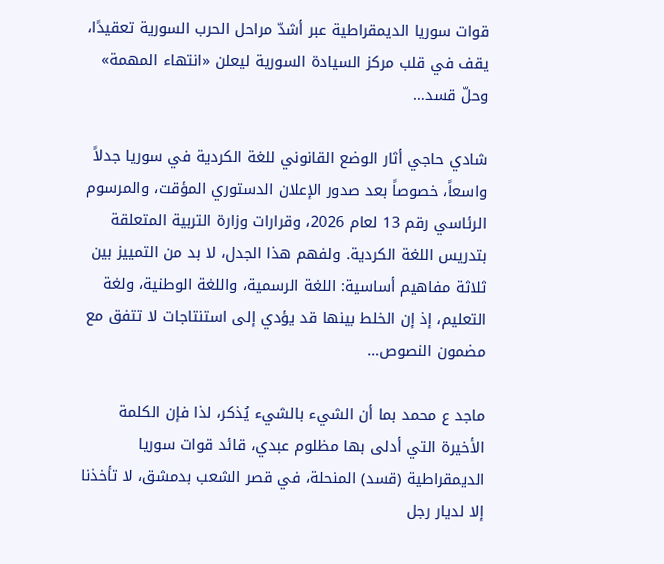قوات سوريا الديمقراطية عبر أشدّ مراحل الحرب السورية تعقيدًا، يقف في قلب مركز السيادة السورية ليعلن «انتهاء المهمة» وحلّ قسد…

شادي حاجي أثار الوضع القانوني للغة الكردية في سوريا جدلاً واسعاً، خصوصاً بعد صدور الإعلان الدستوري المؤقت، والمرسوم الرئاسي رقم 13 لعام 2026، وقرارات وزارة التربية المتعلقة بتدريس اللغة الكردية. ولفهم هذا الجدل، لا بد من التمييز بين ثلاثة مفاهيم أساسية: اللغة الرسمية، واللغة الوطنية، ولغة التعليم، إذ إن الخلط بينها قد يؤدي إلى استنتاجات لا تتفق مع مضمون النصوص…

ماجد ع محمد بما أن الشيء بالشيء يُذكر، لذا فإن الكلمة الأخيرة التي أدلى بها مظلوم عبدي، قائد قوات سوريا الديمقراطية (قسد) المنحلة، في قصر الشعب بدمشق، لا تأخذنا إلا لديار رجل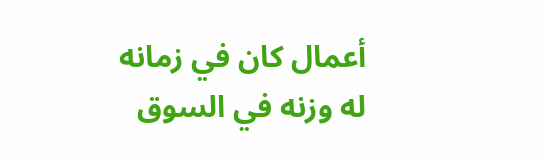أعمال كان في زمانه له وزنه في السوق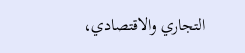التجاري والاقتصادي،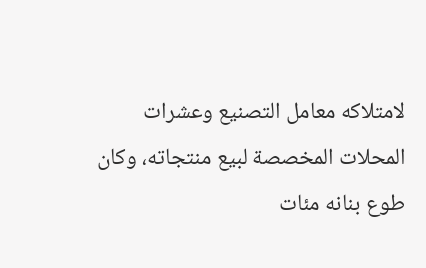لامتلاكه معامل التصنيع وعشرات المحلات المخصصة لبيع منتجاته، وكان طوع بنانه مئات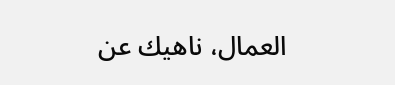العمال، ناهيك عن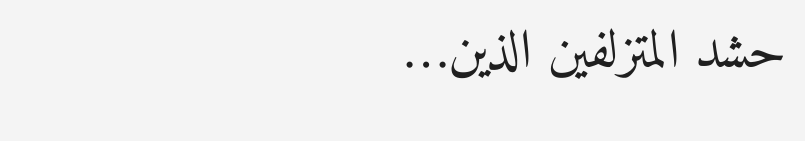حشد المتزلفين الذين…